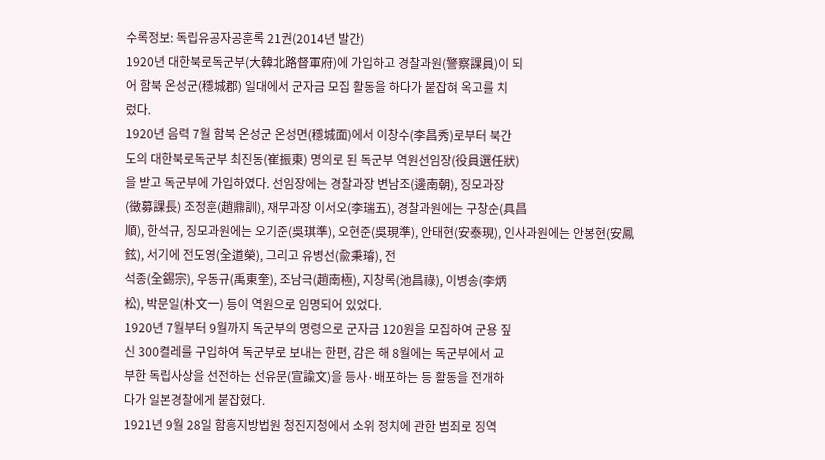수록정보: 독립유공자공훈록 21권(2014년 발간)
1920년 대한북로독군부(大韓北路督軍府)에 가입하고 경찰과원(警察課員)이 되
어 함북 온성군(穩城郡) 일대에서 군자금 모집 활동을 하다가 붙잡혀 옥고를 치
렀다.
1920년 음력 7월 함북 온성군 온성면(穩城面)에서 이창수(李昌秀)로부터 북간
도의 대한북로독군부 최진동(崔振東) 명의로 된 독군부 역원선임장(役員選任狀)
을 받고 독군부에 가입하였다. 선임장에는 경찰과장 변남조(邊南朝), 징모과장
(徵募課長) 조정훈(趙鼎訓), 재무과장 이서오(李瑞五), 경찰과원에는 구창순(具昌
順), 한석규, 징모과원에는 오기준(吳琪準), 오현준(吳現準), 안태현(安泰現), 인사과원에는 안봉현(安鳳鉉), 서기에 전도영(全道榮), 그리고 유병선(兪秉璿), 전
석종(全錫宗), 우동규(禹東奎), 조남극(趙南極), 지창록(池昌祿), 이병송(李炳
松), 박문일(朴文一) 등이 역원으로 임명되어 있었다.
1920년 7월부터 9월까지 독군부의 명령으로 군자금 120원을 모집하여 군용 짚
신 300켤레를 구입하여 독군부로 보내는 한편, 감은 해 8월에는 독군부에서 교
부한 독립사상을 선전하는 선유문(宣諭文)을 등사·배포하는 등 활동을 전개하
다가 일본경찰에게 붙잡혔다.
1921년 9월 28일 함흥지방법원 청진지청에서 소위 정치에 관한 범죄로 징역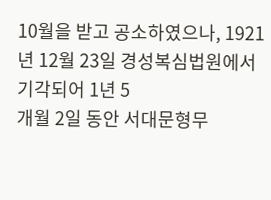10월을 받고 공소하였으나, 1921년 12월 23일 경성복심법원에서 기각되어 1년 5
개월 2일 동안 서대문형무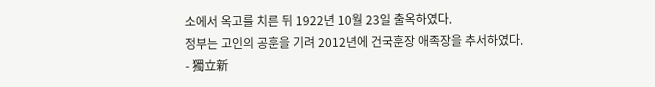소에서 옥고를 치른 뒤 1922년 10월 23일 출옥하였다.
정부는 고인의 공훈을 기려 2012년에 건국훈장 애족장을 추서하였다.
- 獨立新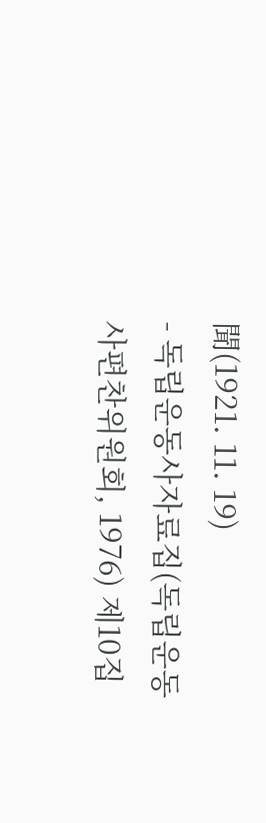聞(1921. 11. 19)
- 독립운동사자료집(독립운동사편찬위원회, 1976) 제10집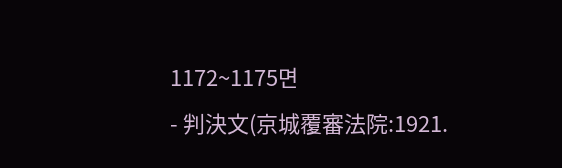1172~1175면
- 判決文(京城覆審法院:1921.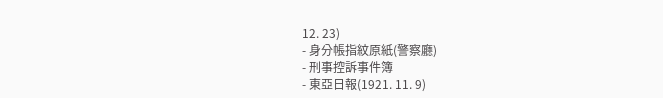12. 23)
- 身分帳指紋原紙(警察廳)
- 刑事控訴事件簿
- 東亞日報(1921. 11. 9)